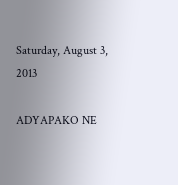Saturday, August 3, 2013

ADYAPAKO NE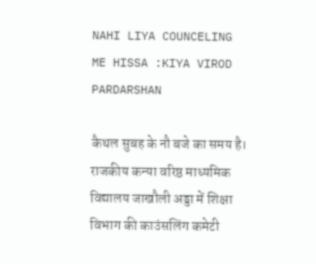NAHI LIYA COUNCELING ME HISSA :KIYA VIROD PARDARSHAN

कैथल सुबह के नौ बजे का समय है। राजकीय कन्या वरिष्ठ माध्यमिक विद्यालय जाखौली अड्डा में शिक्षा विभाग की काउंसलिंग कमेटी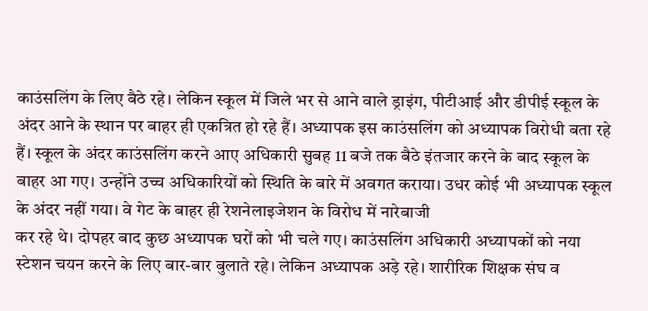काउंसलिंग के लिए बैठे रहे। लेकिन स्कूल में जिले भर से आने वाले ड्राइंग, पीटीआई और डीपीई स्कूल के अंदर आने के स्थान पर बाहर ही एकत्रित हो रहे हैं। अध्यापक इस काउंसलिंग को अध्यापक विरोधी बता रहे हैं। स्कूल के अंदर काउंसलिंग करने आए अधिकारी सुबह 11 बजे तक बैठे इंतजार करने के बाद स्कूल के बाहर आ गए। उन्होंने उच्च अधिकारियों को स्थिति के बारे में अवगत कराया। उधर कोई भी अध्यापक स्कूल के अंदर नहीं गया। वे गेट के बाहर ही रेशनेलाइजेशन के विरोध में नारेबाजी
कर रहे थे। दोपहर बाद कुछ अध्यापक घरों को भी चले गए। काउंसलिंग अधिकारी अध्यापकों को नया स्टेशन चयन करने के लिए बार-बार बुलाते रहे। लेकिन अध्यापक अड़े रहे। शारीरिक शिक्षक संघ व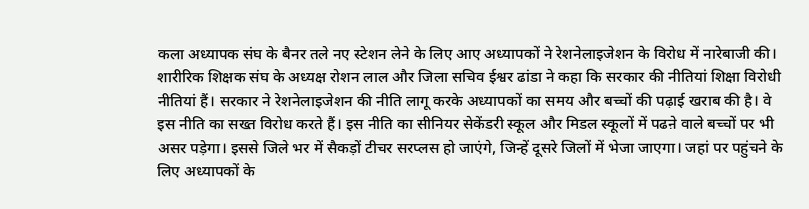कला अध्यापक संघ के बैनर तले नए स्टेशन लेने के लिए आए अध्यापकों ने रेशनेलाइजेशन के विरोध में नारेबाजी की। शारीरिक शिक्षक संघ के अध्यक्ष रोशन लाल और जिला सचिव ईश्वर ढांडा ने कहा कि सरकार की नीतियां शिक्षा विरोधी नीतियां हैं। सरकार ने रेशनेलाइजेशन की नीति लागू करके अध्यापकों का समय और बच्चों की पढ़ाई खराब की है। वे इस नीति का सख्त विरोध करते हैं। इस नीति का सीनियर सेकेंडरी स्कूल और मिडल स्कूलों में पढऩे वाले बच्चों पर भी असर पड़ेगा। इससे जिले भर में सैकड़ों टीचर सरप्लस हो जाएंगे, जिन्हें दूसरे जिलों में भेजा जाएगा। जहां पर पहुंचने के लिए अध्यापकों के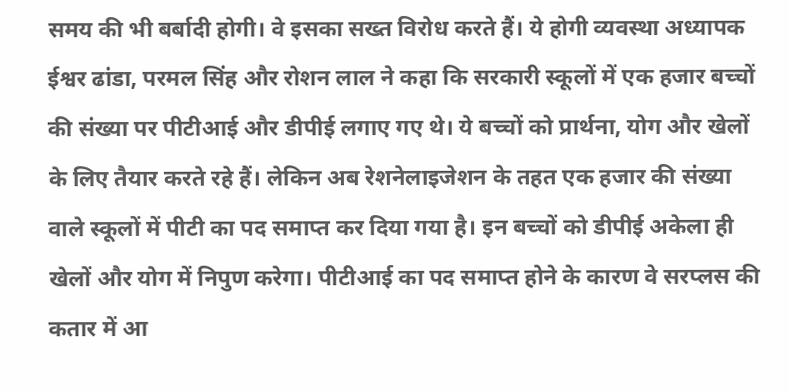समय की भी बर्बादी होगी। वे इसका सख्त विरोध करते हैं। ये होगी व्यवस्था अध्यापक ईश्वर ढांडा, परमल सिंह और रोशन लाल ने कहा कि सरकारी स्कूलों में एक हजार बच्चों की संख्या पर पीटीआई और डीपीई लगाए गए थे। ये बच्चों को प्रार्थना, योग और खेलों के लिए तैयार करते रहे हैं। लेकिन अब रेशनेलाइजेशन के तहत एक हजार की संख्या वाले स्कूलों में पीटी का पद समाप्त कर दिया गया है। इन बच्चों को डीपीई अकेला ही खेलों और योग में निपुण करेगा। पीटीआई का पद समाप्त होने के कारण वे सरप्लस की कतार में आ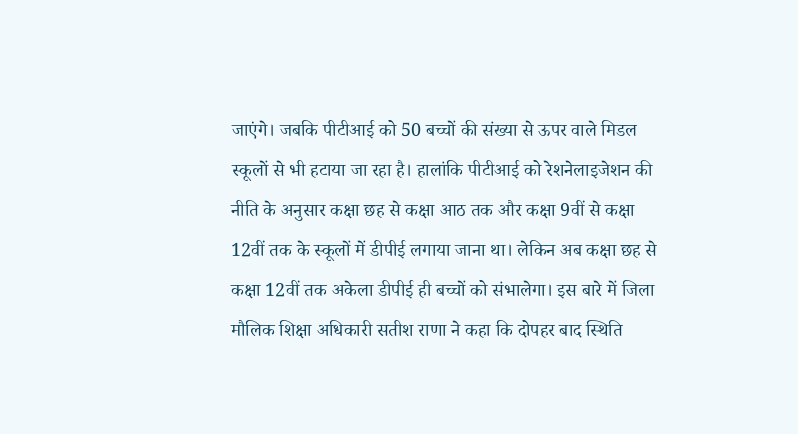जाएंगे। जबकि पीटीआई को 50 बच्चों की संख्या से ऊपर वाले मिडल स्कूलों से भी हटाया जा रहा है। हालांकि पीटीआई को रेशनेलाइजेशन की नीति के अनुसार कक्षा छह से कक्षा आठ तक और कक्षा 9वीं से कक्षा 12वीं तक के स्कूलों में डीपीई लगाया जाना था। लेकिन अब कक्षा छह से कक्षा 12वीं तक अकेला डीपीई ही बच्चों को संभालेगा। इस बारे में जिला मौलिक शिक्षा अधिकारी सतीश राणा ने कहा कि दोपहर बाद स्थिति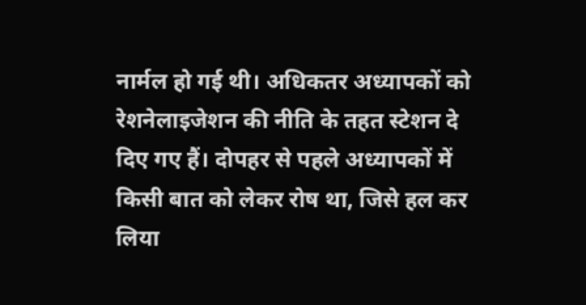नार्मल हो गई थी। अधिकतर अध्यापकों को रेशनेलाइजेशन की नीति के तहत स्टेशन दे दिए गए हैं। दोपहर से पहले अध्यापकों में किसी बात को लेकर रोष था, जिसे हल कर लिया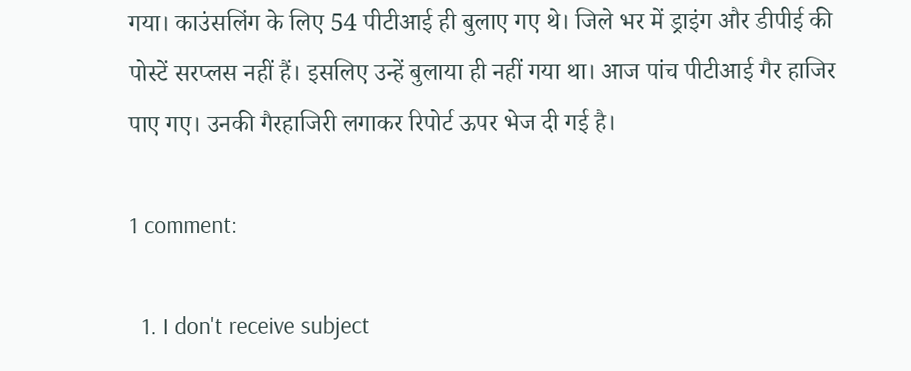गया। काउंसलिंग के लिए 54 पीटीआई ही बुलाए गए थे। जिले भर में ड्राइंग और डीपीई की पोस्टें सरप्लस नहीं हैं। इसलिए उन्हें बुलाया ही नहीं गया था। आज पांच पीटीआई गैर हाजिर पाए गए। उनकी गैरहाजिरी लगाकर रिपोर्ट ऊपर भेज दी गई है।

1 comment:

  1. I don't receive subject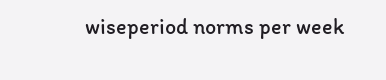wiseperiod norms per week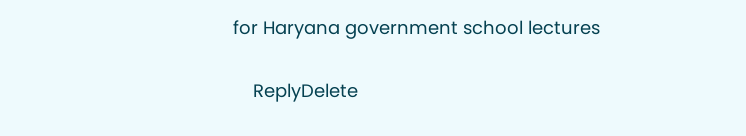for Haryana government school lectures

    ReplyDelete